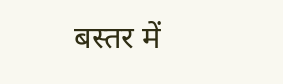बस्तर में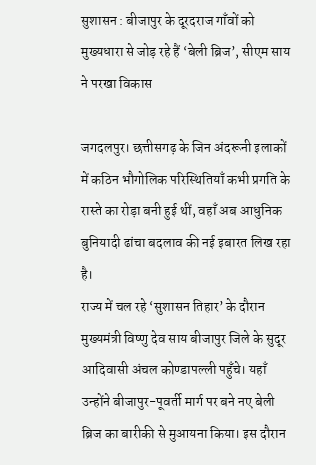सुशासन : बीजापुर के दूरदराज गाँवों को मुख्यधारा से जोड़ रहे हैं ‘बेली ब्रिज’, सीएम साय ने परखा विकास

जगदलपुर। छत्तीसगढ़ के जिन अंदरूनी इलाकों में कठिन भौगोलिक परिस्थितियाँ कभी प्रगति के रास्ते का रोड़ा बनी हुई थीं, वहाँ अब आधुनिक बुनियादी ढांचा बदलाव की नई इबारत लिख रहा है।
राज्य में चल रहे ‘सुशासन तिहार’ के दौरान मुख्यमंत्री विष्णु देव साय बीजापुर जिले के सुदूर आदिवासी अंचल कोण्डापल्ली पहुँचे। यहाँ उन्होंने बीजापुर-पूवर्ती मार्ग पर बने नए बेली ब्रिज का बारीकी से मुआयना किया। इस दौरान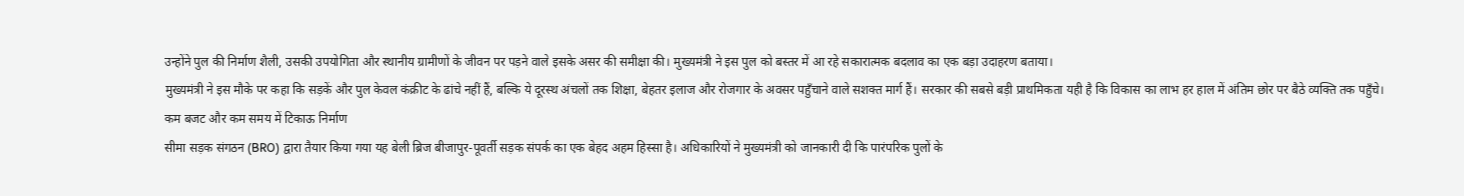उन्होंने पुल की निर्माण शैली, उसकी उपयोगिता और स्थानीय ग्रामीणों के जीवन पर पड़ने वाले इसके असर की समीक्षा की। मुख्यमंत्री ने इस पुल को बस्तर में आ रहे सकारात्मक बदलाव का एक बड़ा उदाहरण बताया।
मुख्यमंत्री ने इस मौके पर कहा कि सड़कें और पुल केवल कंक्रीट के ढांचे नहीं हैं, बल्कि ये दूरस्थ अंचलों तक शिक्षा, बेहतर इलाज और रोजगार के अवसर पहुँचाने वाले सशक्त मार्ग हैं। सरकार की सबसे बड़ी प्राथमिकता यही है कि विकास का लाभ हर हाल में अंतिम छोर पर बैठे व्यक्ति तक पहुँचे।
कम बजट और कम समय में टिकाऊ निर्माण
सीमा सड़क संगठन (BRO) द्वारा तैयार किया गया यह बेली ब्रिज बीजापुर-पूवर्ती सड़क संपर्क का एक बेहद अहम हिस्सा है। अधिकारियों ने मुख्यमंत्री को जानकारी दी कि पारंपरिक पुलों के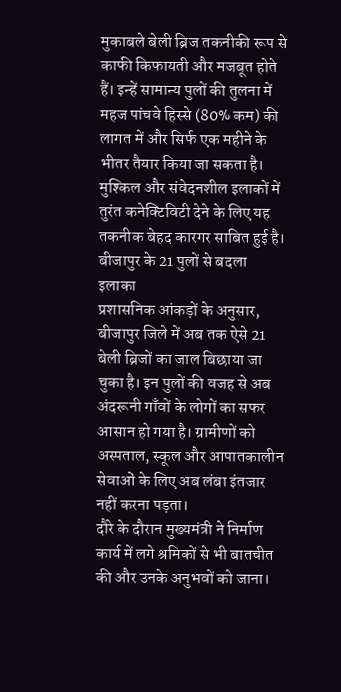मुकाबले बेली ब्रिज तकनीकी रूप से काफी किफायती और मजबूत होते हैं। इन्हें सामान्य पुलों की तुलना में महज पांचवे हिस्से (80% कम) की लागत में और सिर्फ एक महीने के भीतर तैयार किया जा सकता है। मुश्किल और संवेदनशील इलाकों में तुरंत कनेक्टिविटी देने के लिए यह तकनीक बेहद कारगर साबित हुई है।
बीजापुर के 21 पुलों से बदला इलाका
प्रशासनिक आंकड़ों के अनुसार, बीजापुर जिले में अब तक ऐसे 21 बेली ब्रिजों का जाल बिछाया जा चुका है। इन पुलों की वजह से अब अंदरूनी गाँवों के लोगों का सफर आसान हो गया है। ग्रामीणों को अस्पताल, स्कूल और आपातकालीन सेवाओं के लिए अब लंबा इंतजार नहीं करना पड़ता।
दौरे के दौरान मुख्यमंत्री ने निर्माण कार्य में लगे श्रमिकों से भी बातचीत की और उनके अनुभवों को जाना।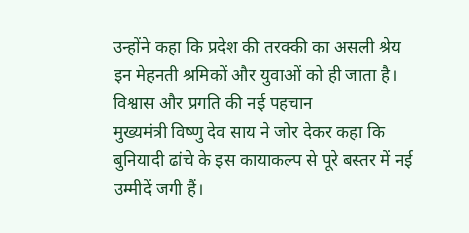उन्होंने कहा कि प्रदेश की तरक्की का असली श्रेय इन मेहनती श्रमिकों और युवाओं को ही जाता है।
विश्वास और प्रगति की नई पहचान
मुख्यमंत्री विष्णु देव साय ने जोर देकर कहा कि बुनियादी ढांचे के इस कायाकल्प से पूरे बस्तर में नई उम्मीदें जगी हैं।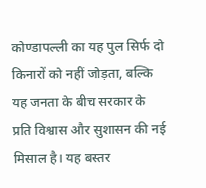कोण्डापल्ली का यह पुल सिर्फ दो किनारों को नहीं जोड़ता, बल्कि यह जनता के बीच सरकार के प्रति विश्वास और सुशासन की नई मिसाल है। यह बस्तर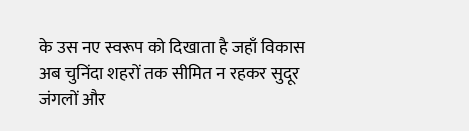के उस नए स्वरूप को दिखाता है जहाँ विकास अब चुनिंदा शहरों तक सीमित न रहकर सुदूर जंगलों और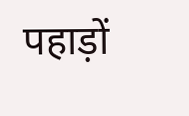पहाड़ों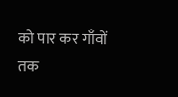को पार कर गाँवों तक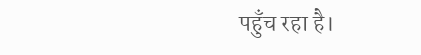पहुँच रहा है।